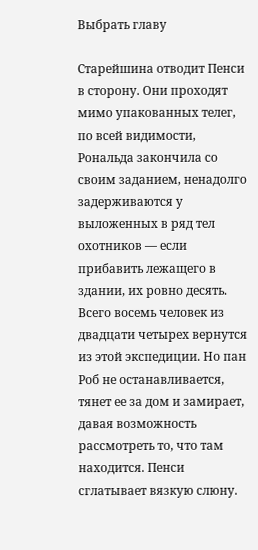Выбрать главу

Старейшина отводит Пенси в сторону. Они проходят мимо упакованных телег, по всей видимости, Рональда закончила со своим заданием, ненадолго задерживаются у выложенных в ряд тел охотников — если прибавить лежащего в здании, их ровно десять. Всего восемь человек из двадцати четырех вернутся из этой экспедиции. Но пан Роб не останавливается, тянет ее за дом и замирает, давая возможность рассмотреть то, что там находится. Пенси сглатывает вязкую слюну.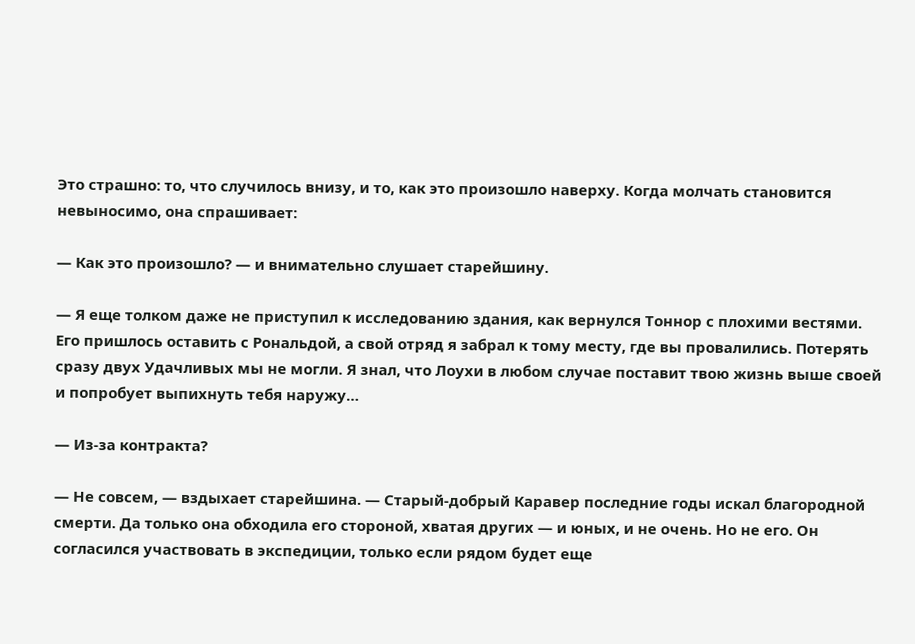Это страшно: то, что случилось внизу, и то, как это произошло наверху. Когда молчать становится невыносимо, она спрашивает:

— Как это произошло? — и внимательно слушает старейшину.

— Я еще толком даже не приступил к исследованию здания, как вернулся Тоннор с плохими вестями. Его пришлось оставить с Рональдой, а свой отряд я забрал к тому месту, где вы провалились. Потерять сразу двух Удачливых мы не могли. Я знал, что Лоухи в любом случае поставит твою жизнь выше своей и попробует выпихнуть тебя наружу…

— Из-за контракта?

— Не совсем, — вздыхает старейшина. — Старый-добрый Каравер последние годы искал благородной смерти. Да только она обходила его стороной, хватая других — и юных, и не очень. Но не его. Он согласился участвовать в экспедиции, только если рядом будет еще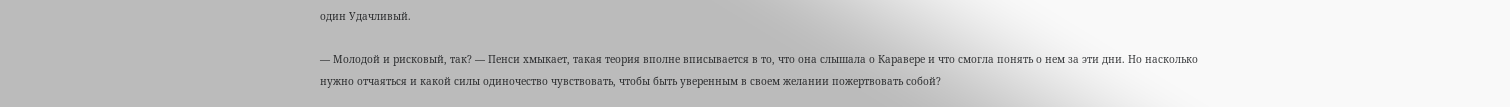один Удачливый.

— Молодой и рисковый, так? — Пенси хмыкает, такая теория вполне вписывается в то, что она слышала о Каравере и что смогла понять о нем за эти дни. Но насколько нужно отчаяться и какой силы одиночество чувствовать, чтобы быть уверенным в своем желании пожертвовать собой?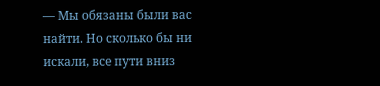— Мы обязаны были вас найти. Но сколько бы ни искали, все пути вниз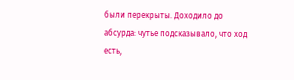были перекрыты. Доходило до абсурда: чутье подсказывало, что ход есть,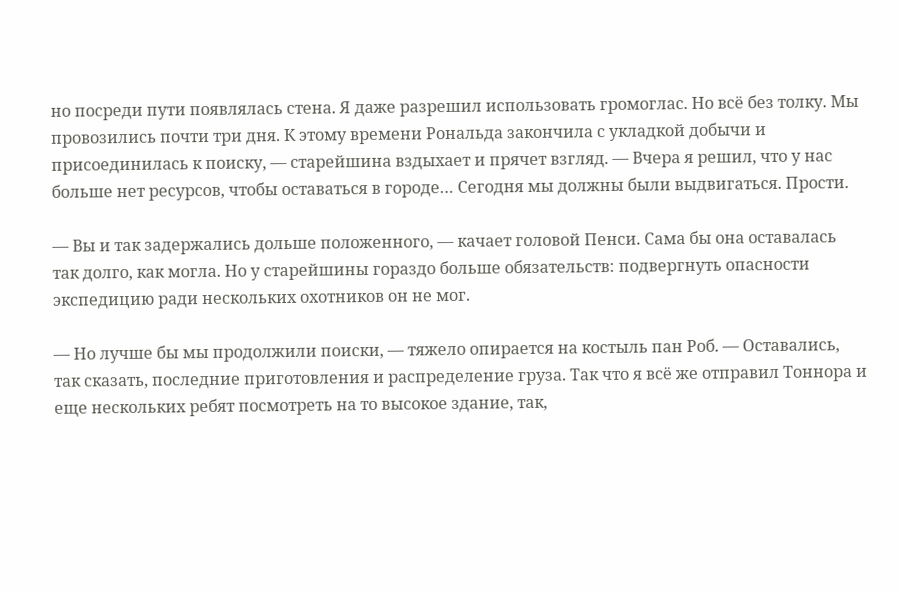но посреди пути появлялась стена. Я даже разрешил использовать громоглас. Но всё без толку. Мы провозились почти три дня. К этому времени Рональда закончила с укладкой добычи и присоединилась к поиску, — старейшина вздыхает и прячет взгляд. — Вчера я решил, что у нас больше нет ресурсов, чтобы оставаться в городе… Сегодня мы должны были выдвигаться. Прости.

— Вы и так задержались дольше положенного, — качает головой Пенси. Сама бы она оставалась так долго, как могла. Но у старейшины гораздо больше обязательств: подвергнуть опасности экспедицию ради нескольких охотников он не мог.

— Но лучше бы мы продолжили поиски, — тяжело опирается на костыль пан Роб. — Оставались, так сказать, последние приготовления и распределение груза. Так что я всё же отправил Тоннора и еще нескольких ребят посмотреть на то высокое здание, так,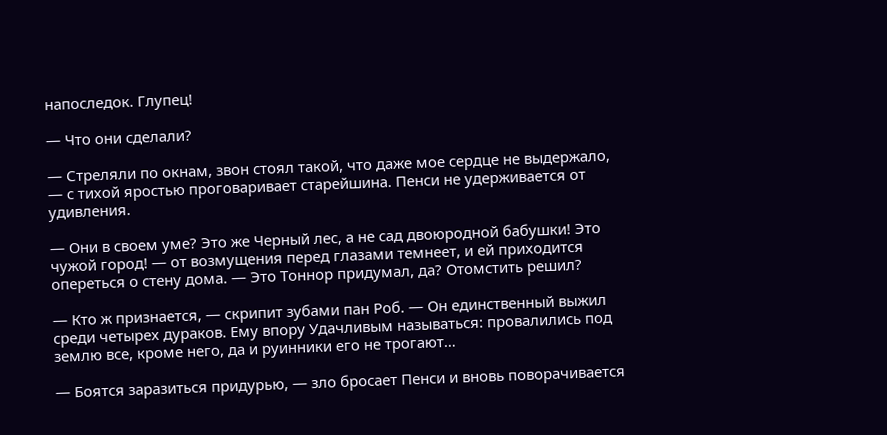напоследок. Глупец!

— Что они сделали?

— Стреляли по окнам, звон стоял такой, что даже мое сердце не выдержало, — с тихой яростью проговаривает старейшина. Пенси не удерживается от удивления.

— Они в своем уме? Это же Черный лес, а не сад двоюродной бабушки! Это чужой город! — от возмущения перед глазами темнеет, и ей приходится опереться о стену дома. — Это Тоннор придумал, да? Отомстить решил?

— Кто ж признается, — скрипит зубами пан Роб. — Он единственный выжил среди четырех дураков. Ему впору Удачливым называться: провалились под землю все, кроме него, да и руинники его не трогают…

— Боятся заразиться придурью, — зло бросает Пенси и вновь поворачивается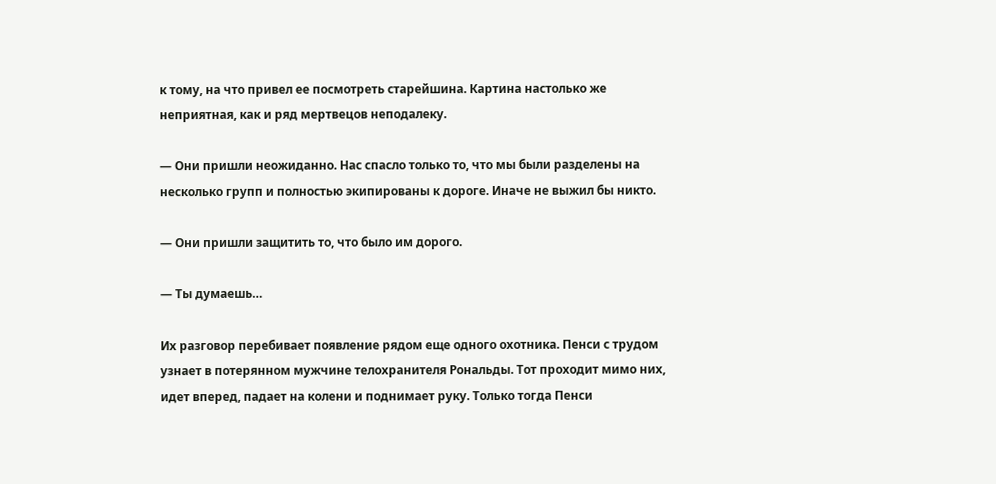к тому, на что привел ее посмотреть старейшина. Картина настолько же неприятная, как и ряд мертвецов неподалеку.

— Они пришли неожиданно. Нас спасло только то, что мы были разделены на несколько групп и полностью экипированы к дороге. Иначе не выжил бы никто.

— Они пришли защитить то, что было им дорого.

— Ты думаешь…

Их разговор перебивает появление рядом еще одного охотника. Пенси с трудом узнает в потерянном мужчине телохранителя Рональды. Тот проходит мимо них, идет вперед, падает на колени и поднимает руку. Только тогда Пенси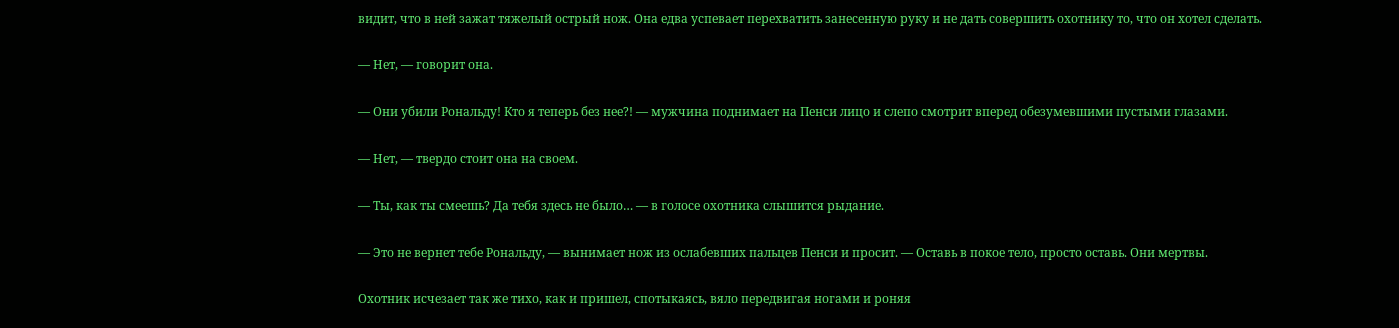видит, что в ней зажат тяжелый острый нож. Она едва успевает перехватить занесенную руку и не дать совершить охотнику то, что он хотел сделать.

— Нет, — говорит она.

— Они убили Рональду! Кто я теперь без нее?! — мужчина поднимает на Пенси лицо и слепо смотрит вперед обезумевшими пустыми глазами.

— Нет, — твердо стоит она на своем.

— Ты, как ты смеешь? Да тебя здесь не было… — в голосе охотника слышится рыдание.

— Это не вернет тебе Рональду, — вынимает нож из ослабевших пальцев Пенси и просит. — Оставь в покое тело, просто оставь. Они мертвы.

Охотник исчезает так же тихо, как и пришел, спотыкаясь, вяло передвигая ногами и роняя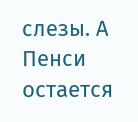слезы. А Пенси остается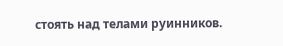стоять над телами руинников.